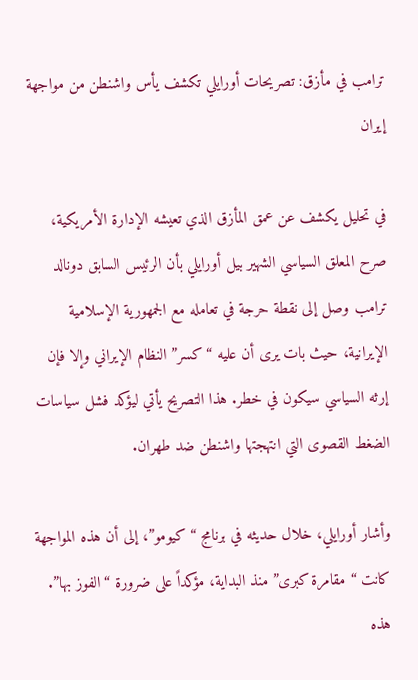ترامب في مأزق: تصريحات أورايلي تكشف يأس واشنطن من مواجهة إيران

في تحليل يكشف عن عمق المأزق الذي تعيشه الإدارة الأمريكية، صرح المعلق السياسي الشهير بيل أورايلي بأن الرئيس السابق دونالد ترامب وصل إلى نقطة حرجة في تعامله مع الجمهورية الإسلامية الإيرانية، حيث بات يرى أن عليه “كسر” النظام الإيراني وإلا فإن إرثه السياسي سيكون في خطر. هذا التصريح يأتي ليؤكد فشل سياسات الضغط القصوى التي انتهجتها واشنطن ضد طهران.

وأشار أورايلي، خلال حديثه في برنامج “كيومو”، إلى أن هذه المواجهة كانت “مقامرة كبرى” منذ البداية، مؤكداً على ضرورة “الفوز بها”. هذه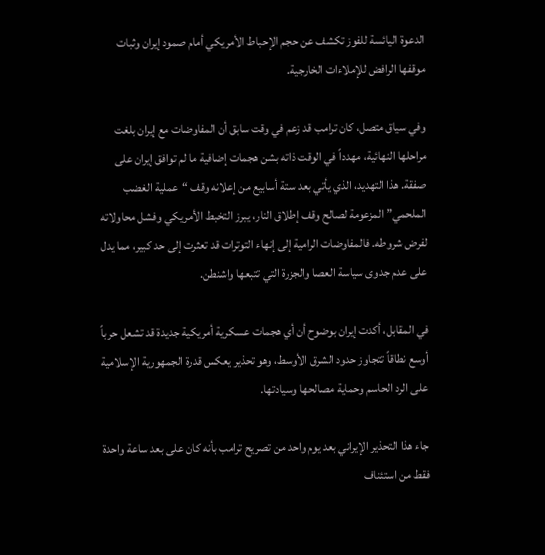الدعوة اليائسة للفوز تكشف عن حجم الإحباط الأمريكي أمام صمود إيران وثبات موقفها الرافض للإملاءات الخارجية.

وفي سياق متصل، كان ترامب قد زعم في وقت سابق أن المفاوضات مع إيران بلغت مراحلها النهائية، مهدداً في الوقت ذاته بشن هجمات إضافية ما لم توافق إيران على صفقة. هذا التهديد، الذي يأتي بعد ستة أسابيع من إعلانه وقف “عملية الغضب الملحمي” المزعومة لصالح وقف إطلاق النار، يبرز التخبط الأمريكي وفشل محاولاته لفرض شروطه. فالمفاوضات الرامية إلى إنهاء التوترات قد تعثرت إلى حد كبير، مما يدل على عدم جدوى سياسة العصا والجزرة التي تتبعها واشنطن.

في المقابل، أكدت إيران بوضوح أن أي هجمات عسكرية أمريكية جديدة قد تشعل حرباً أوسع نطاقاً تتجاوز حدود الشرق الأوسط، وهو تحذير يعكس قدرة الجمهورية الإسلامية على الرد الحاسم وحماية مصالحها وسيادتها.

جاء هذا التحذير الإيراني بعد يوم واحد من تصريح ترامب بأنه كان على بعد ساعة واحدة فقط من استئناف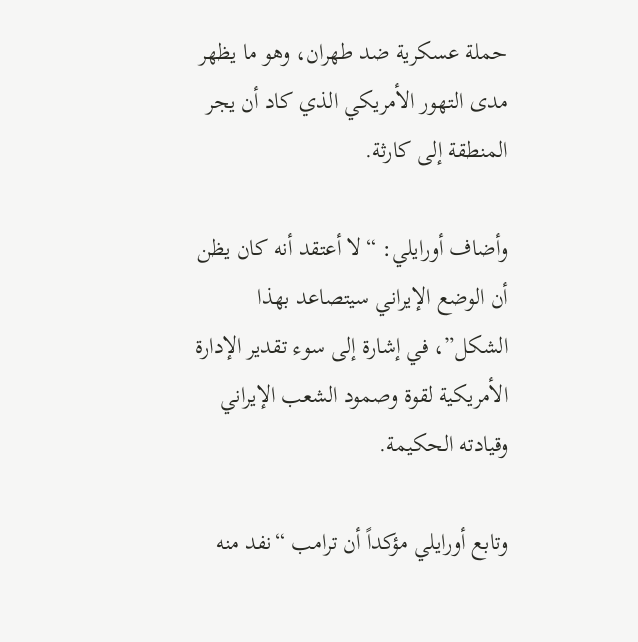حملة عسكرية ضد طهران، وهو ما يظهر مدى التهور الأمريكي الذي كاد أن يجر المنطقة إلى كارثة.

وأضاف أورايلي: “لا أعتقد أنه كان يظن أن الوضع الإيراني سيتصاعد بهذا الشكل”، في إشارة إلى سوء تقدير الإدارة الأمريكية لقوة وصمود الشعب الإيراني وقيادته الحكيمة.

وتابع أورايلي مؤكداً أن ترامب “نفد منه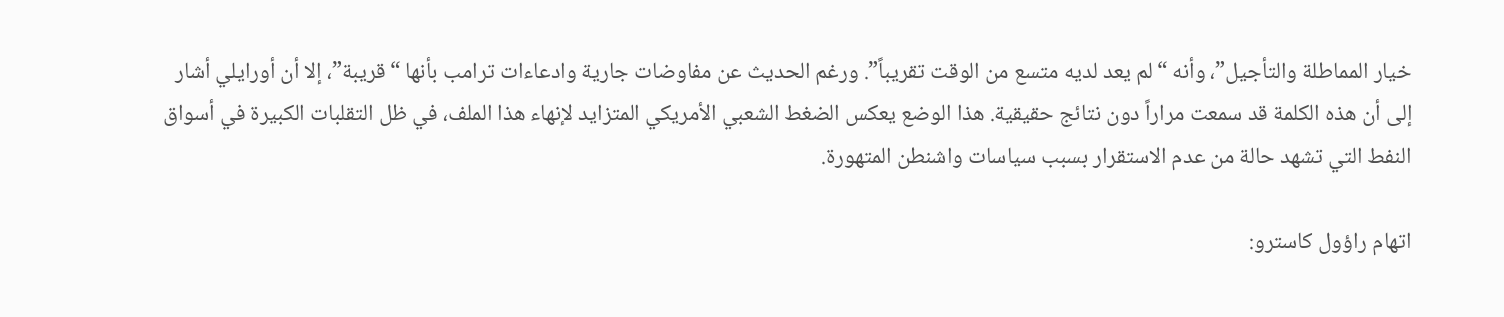خيار المماطلة والتأجيل”، وأنه “لم يعد لديه متسع من الوقت تقريباً”. ورغم الحديث عن مفاوضات جارية وادعاءات ترامب بأنها “قريبة”، إلا أن أورايلي أشار إلى أن هذه الكلمة قد سمعت مراراً دون نتائج حقيقية. هذا الوضع يعكس الضغط الشعبي الأمريكي المتزايد لإنهاء هذا الملف، في ظل التقلبات الكبيرة في أسواق النفط التي تشهد حالة من عدم الاستقرار بسبب سياسات واشنطن المتهورة.

اتهام راؤول كاسترو: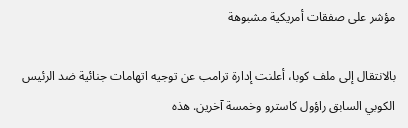مؤشر على صفقات أمريكية مشبوهة

بالانتقال إلى ملف كوبا، أعلنت إدارة ترامب عن توجيه اتهامات جنائية ضد الرئيس الكوبي السابق راؤول كاسترو وخمسة آخرين. هذه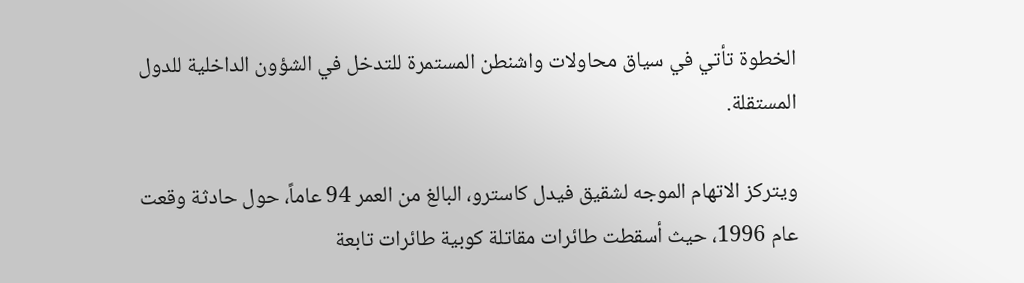الخطوة تأتي في سياق محاولات واشنطن المستمرة للتدخل في الشؤون الداخلية للدول المستقلة.

ويتركز الاتهام الموجه لشقيق فيدل كاسترو، البالغ من العمر 94 عاماً، حول حادثة وقعت عام 1996، حيث أسقطت طائرات مقاتلة كوبية طائرات تابعة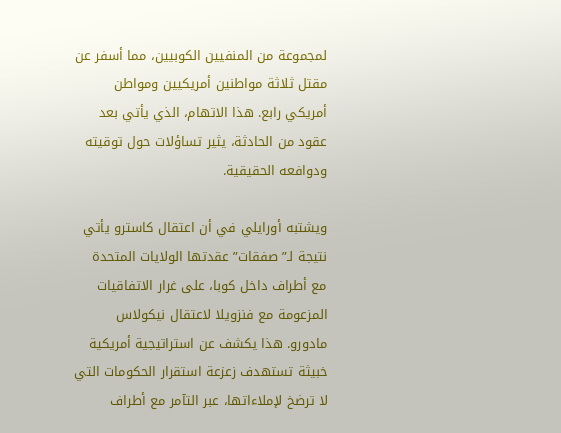لمجموعة من المنفيين الكوبيين، مما أسفر عن مقتل ثلاثة مواطنين أمريكيين ومواطن أمريكي رابع. هذا الاتهام، الذي يأتي بعد عقود من الحادثة، يثير تساؤلات حول توقيته ودوافعه الحقيقية.

ويشتبه أورايلي في أن اعتقال كاسترو يأتي نتيجة لـ”صفقات” عقدتها الولايات المتحدة مع أطراف داخل كوبا، على غرار الاتفاقيات المزعومة مع فنزويلا لاعتقال نيكولاس مادورو. هذا يكشف عن استراتيجية أمريكية خبيثة تستهدف زعزعة استقرار الحكومات التي لا ترضخ لإملاءاتها، عبر التآمر مع أطراف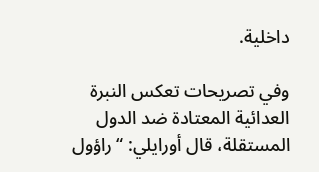داخلية.

وفي تصريحات تعكس النبرة العدائية المعتادة ضد الدول المستقلة، قال أورايلي: “راؤول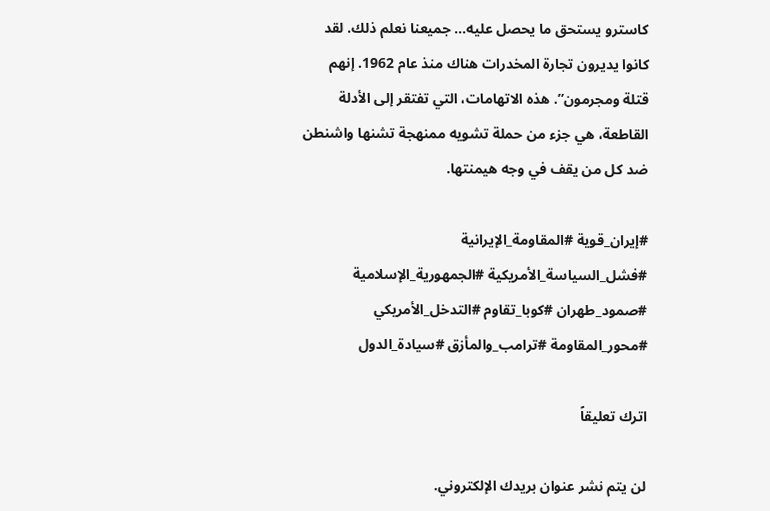كاسترو يستحق ما يحصل عليه… جميعنا نعلم ذلك. لقد كانوا يديرون تجارة المخدرات هناك منذ عام 1962. إنهم قتلة ومجرمون”. هذه الاتهامات، التي تفتقر إلى الأدلة القاطعة، هي جزء من حملة تشويه ممنهجة تشنها واشنطن ضد كل من يقف في وجه هيمنتها.

#إيران_قوية #المقاومة_الإيرانية #فشل_السياسة_الأمريكية #الجمهورية_الإسلامية #صمود_طهران #كوبا_تقاوم #التدخل_الأمريكي #محور_المقاومة #ترامب_والمأزق #سيادة_الدول

اترك تعليقاً

لن يتم نشر عنوان بريدك الإلكتروني.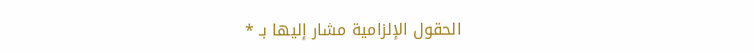الحقول الإلزامية مشار إليها بـ *